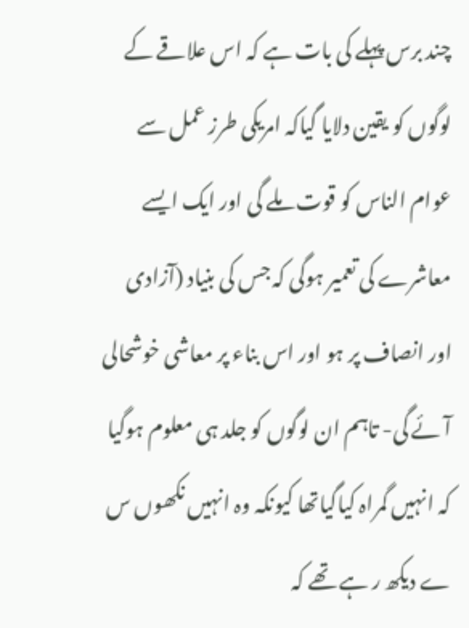چند برس پہلے کی بات ہے کہ اس علاقے کے لوگوں کو یقین دلایا گیاکہ امریکی طرز عمل سے عوام الناس کو قوت ملے گی اور ایک ایسے معاشرے کی تعمیر ہوگی کہ جس کی بنیاد (آزادی اور انصاف پر ہو اور اس بناء پر معاشی خوشحالی آئے گی- تاہم ان لوگوں کو جلد ہی معلوم ہوگیا کہ انہیں گمراہ کیاگیاتھا کیونکہ وہ انہیں نکھوں س ے دیکھ ر ہے تھے کہ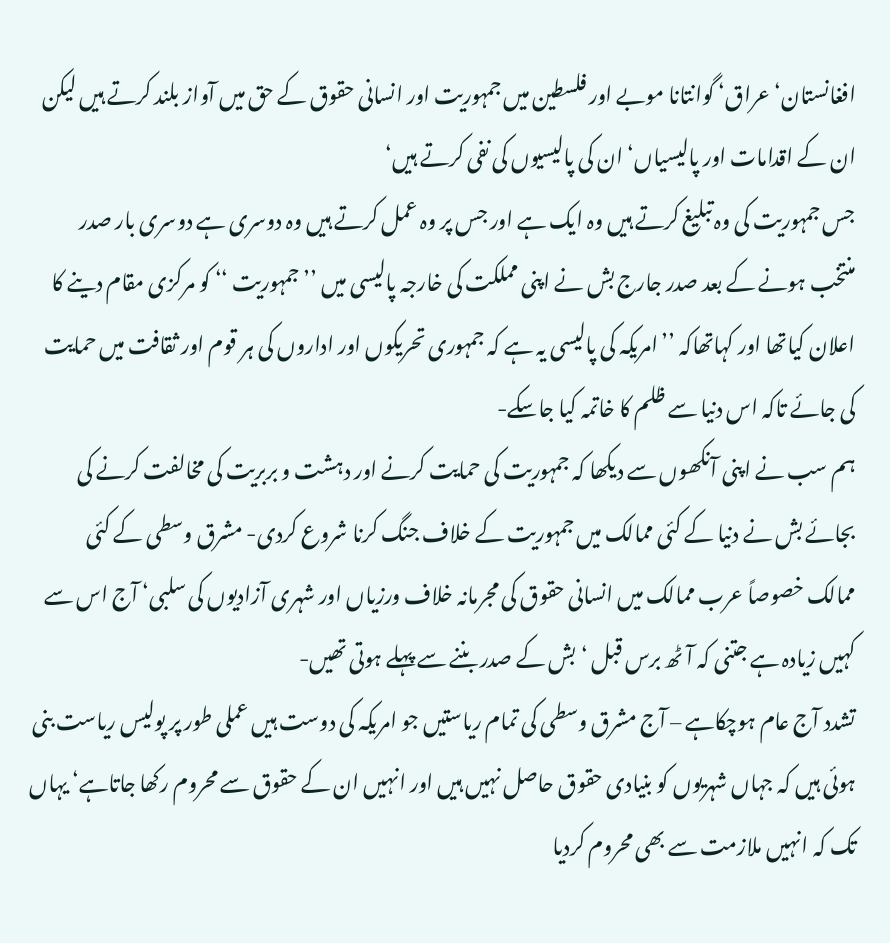افغانستان‘عراق‘ گوانتانا موبے اور فلسطین میں جمہوریت اور انسانی حقوق کے حق میں آواز بلند کرتے ہیں لیکن ان کے اقدامات اور پالیسیاں‘ ان کی پالیسیوں کی نفی کرتے ہیں‘
جس جمہوریت کی وہ تبلیغ کرتے ہیں وہ ایک ہے اور جس پر وہ عمل کرتے ہیں وہ دوسری ہے دوسری بار صدر منتخب ہونے کے بعد صدر جارج بش نے اپنی مملکت کی خارجہ پالیسی میں ’’جمہوریت ‘‘ کو مرکزی مقام دینے کا اعلان کیاتھا اور کہاتھاکہ ’’امریکہ کی پالیسی یہ ہے کہ جمہوری تحریکوں اور اداروں کی ہر قوم اور ثقافت میں حمایت کی جائے تاکہ اس دنیا سے ظلم کا خاتمہ کیا جاسکے-
ہم سب نے اپنی آنکھوں سے دیکھا کہ جمہوریت کی حمایت کرنے اور دہشت و بربریت کی مخالفت کرنے کی بجائے بش نے دنیا کے کئی ممالک میں جمہوریت کے خلاف جنگ کرنا شروع کردی- مشرق وسطی کے کئی ممالک خصوصاً عرب ممالک میں انسانی حقوق کی مجرمانہ خلاف ورزیاں اور شہری آزادیوں کی سلبی‘ آج اس سے کہیں زیادہ ہے جتنی کہ آٹھ برس قبل ‘بش کے صدر بننے سے پہلے ہوتی تھیں-
تشدد آج عام ہوچکاہے – آج مشرق وسطی کی تمام ریاستیں جو امریکہ کی دوست ہیں عملی طور پر پولیس ریاست بنی ہوئی ہیں کہ جہاں شہریوں کو بنیادی حقوق حاصل نہیں ہیں اور انہیں ان کے حقوق سے محروم رکھا جاتاہے‘ یہاں تک کہ انہیں ملازمت سے بھی محروم کردیا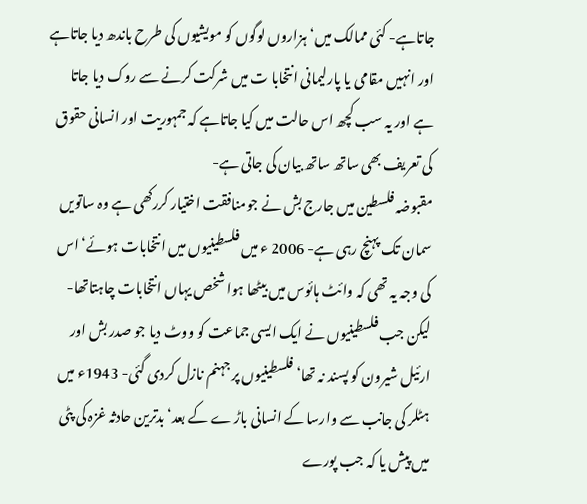جاتاہے- کئی ممالک میں‘ہزاروں لوگوں کو مویشیوں کی طرح باندھ دیا جاتاہے اور انہیں مقامی یا پارلیمانی انتخابا ت میں شرکت کرنے سے روک دیا جاتا ہے اور یہ سب کچھ اس حالت میں کیا جاتاہے کہ جمہوریت اور انسانی حقوق کی تعریف بھی ساتھ ساتھ بیان کی جاتی ہے-
مقبوضہ فلسطین میں جارج بش نے جومنافقت اختیار کررکھی ہے وہ ساتویں سمان تک پہنچ رہی ہے- 2006 ء میں فلسطینیوں میں انتخابات ہوئے‘ اس کی وجہ یہ تھی کہ وائٹ ہائوس میں بیٹھا ہوا شخص یہاں انتخابات چاہتاتھا- لیکن جب فلسطینیوں نے ایک ایسی جماعت کو ووٹ دیا جو صدر بش اور ارئیل شیرون کو پسند نہ تھا‘ فلسطینیوں پر جہنم نازل کردی گئی- 1943ء میں ہٹلر کی جانب سے وارسا کے انسانی باڑ ے کے بعد‘ بدترین حادثہ غزہ کی پٹی میں پیش یا کہ جب پورے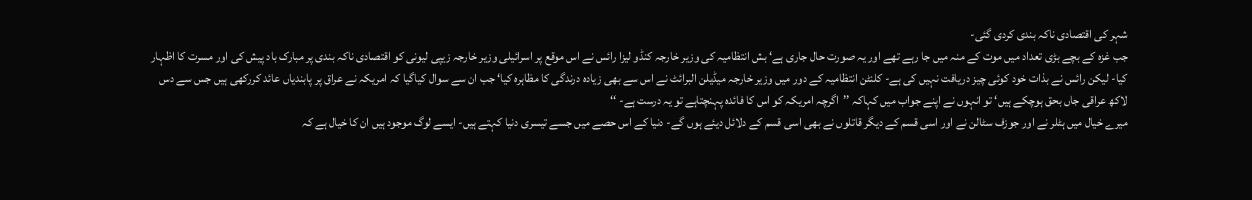شہر کی اقتصادی ناکہ بندی کردی گئی-
جب غزہ کے بچے بڑی تعداد میں موت کے منہ میں جا رہے تھے اور یہ صورت حال جاری ہے‘ بش انتظامیہ کی وزیر خارجہ کنڈو لیزا رائس نے اس موقع پر اسرائیلی وزیر خارجہ زیپی لیونی کو اقتصادی ناکہ بندی پر مبارک باد پیش کی اور مسرت کا اظہار کیا- لیکن رائس نے بذات خود کوئی چیز دریافت نہیں کی ہے- کلنٹن انتظامیہ کے دور میں وزیر خارجہ میڈیلن البرائٹ نے اس سے بھی زیادہ درندگی کا مظاہرہ کیا‘ جب ان سے سوال کیاگیا کہ امریکہ نے عراق پر پابندیاں عائد کررکھی ہیں جس سے دس لاکھ عراقی جاں بحق ہوچکے ہیں‘ تو انہوں نے اپنے جواب میں کہاکہ ’’اگرچہ امریکہ کو اس کا فائدہ پہنچتاہے تو یہ درست ہے- ‘‘
میرے خیال میں ہٹلر نے اور جوزف سٹالن نے اور اسی قسم کے دیگر قاتلوں نے بھی اسی قسم کے دلائل دیئے ہوں گے- دنیا کے اس حصے میں جسے تیسری دنیا کہتے ہیں- ایسے لوگ موجود ہیں ان کا خیال ہے کہ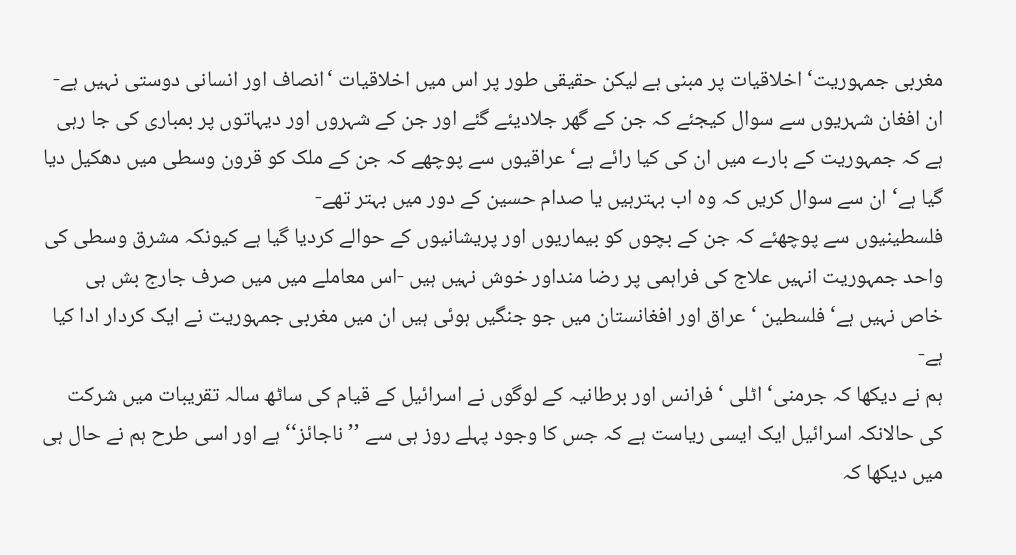مغربی جمہوریت‘ اخلاقیات پر مبنی ہے لیکن حقیقی طور پر اس میں اخلاقیات ‘انصاف اور انسانی دوستی نہیں ہے- ان افغان شہریوں سے سوال کیجئے کہ جن کے گھر جلادیئے گئے اور جن کے شہروں اور دیہاتوں پر بمباری کی جا رہی ہے کہ جمہوریت کے بارے میں ان کی کیا رائے ہے‘ عراقیوں سے پوچھے کہ جن کے ملک کو قرون وسطی میں دھکیل دیا گیا ہے‘ ان سے سوال کریں کہ وہ اب بہترہیں یا صدام حسین کے دور میں بہتر تھے-
فلسطینیوں سے پوچھئے کہ جن کے بچوں کو بیماریوں اور پریشانیوں کے حوالے کردیا گیا ہے کیونکہ مشرق وسطی کی واحد جمہوریت انہیں علاج کی فراہمی پر رضا منداور خوش نہیں ہیں -اس معاملے میں میں صرف جارج بش ہی خاص نہیں ہے‘ فلسطین ‘عراق اور افغانستان میں جو جنگیں ہوئی ہیں ان میں مغربی جمہوریت نے ایک کردار ادا کیا ہے-
ہم نے دیکھا کہ جرمنی‘ اٹلی ‘ فرانس اور برطانیہ کے لوگوں نے اسرائیل کے قیام کی ساٹھ سالہ تقریبات میں شرکت کی حالانکہ اسرائیل ایک ایسی ریاست ہے کہ جس کا وجود پہلے روز ہی سے ’’ناجائز‘‘ ہے اور اسی طرح ہم نے حال ہی میں دیکھا کہ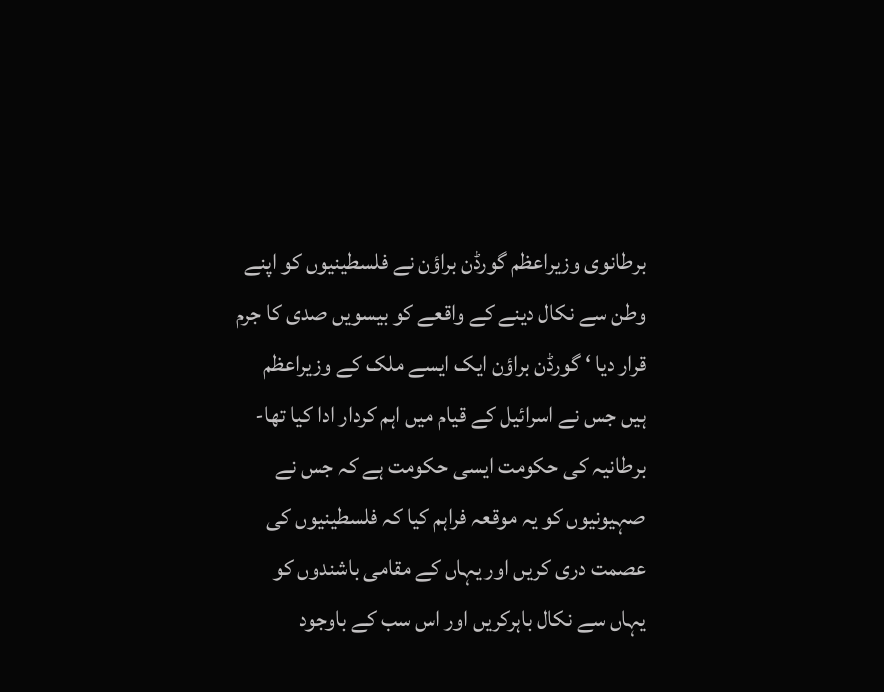برطانوی وزیراعظم گورڈن براؤن نے فلسطینیوں کو اپنے وطن سے نکال دینے کے واقعے کو بیسویں صدی کا جرم قرار دیا ‘ گورڈن براؤن ایک ایسے ملک کے وزیراعظم ہیں جس نے اسرائیل کے قیام میں اہم کردار ادا کیا تھا- برطانیہ کی حکومت ایسی حکومت ہے کہ جس نے صہیونیوں کو یہ موقعہ فراہم کیا کہ فلسطینیوں کی عصمت دری کریں اور یہاں کے مقامی باشندوں کو یہاں سے نکال باہرکریں اور اس سب کے باوجود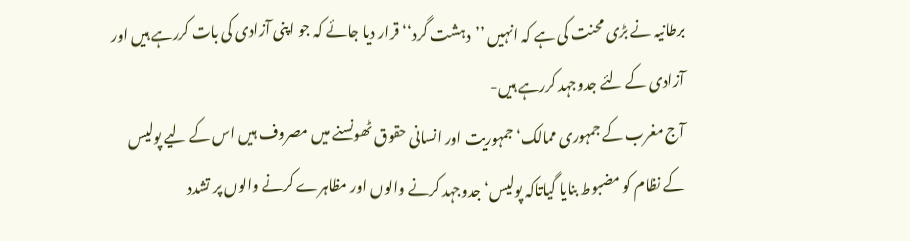برطانیہ نے بڑی محنت کی ہے کہ انہیں ’’دہشت گرد‘‘ قرار دیا جائے کہ جو اپنی آزادی کی بات کررہے ہیں اور آزادی کے لئے جدوجہد کررہے ہیں-
آج مغرب کے جمہوری ممالک‘ جمہوریت اور انسانی حقوق ٹھونسنے میں مصروف ہیں اس کے لیے پولیس کے نظام کو مضبوط بنایا گیاتاکہ پولیس‘جدوجہد کرنے والوں اور مظاہرے کرنے والوں پر تشدد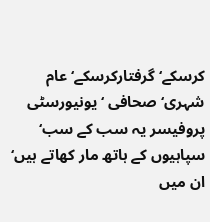کرسکے‘ گرفتارکرسکے‘ عام شہری‘ صحافی ‘ یونیورسٹی پروفیسر یہ سب کے سب‘ سپاہیوں کے ہاتھ مار کھاتے ہیں‘ ان میں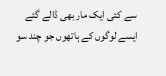سے کئی ایک مار بھی ڈالے گئے ایسے لوگوں کے ہاتھوں جو چند سو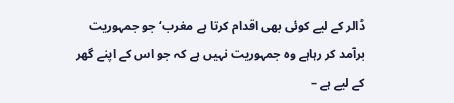ڈالر کے لیے کوئی بھی اقدام کرتا ہے مغرب‘ جو جمہوریت برآمد کر رہاہے وہ جمہوریت نہیں ہے کہ جو اس کے اپنے گھر کے لیے ہے –